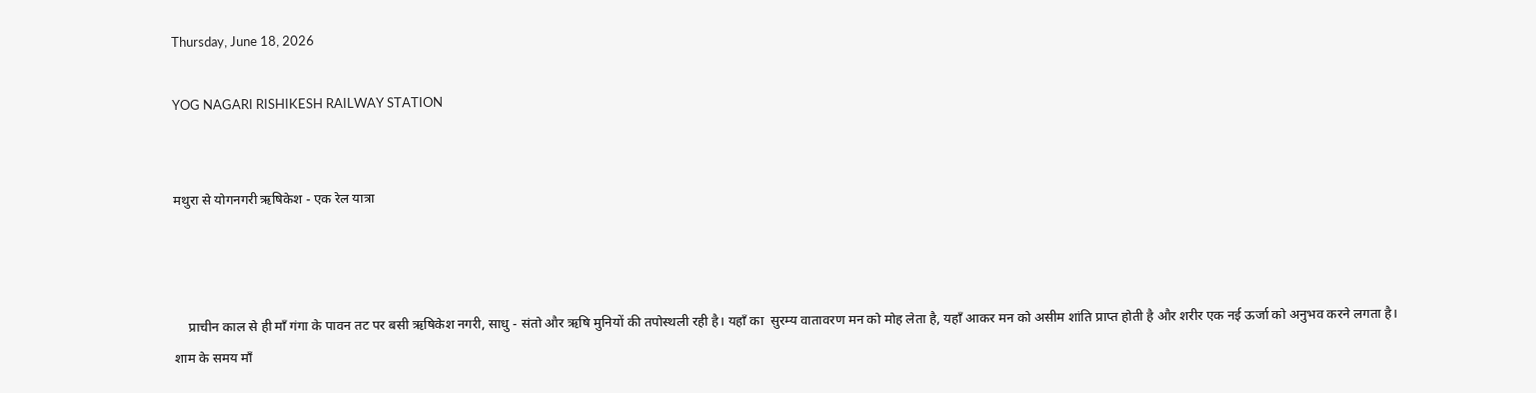Thursday, June 18, 2026

YOG NAGARI RISHIKESH RAILWAY STATION


मथुरा से योगनगरी ऋषिकेश - एक रेल यात्रा



    प्राचीन काल से ही माँ गंगा के पावन तट पर बसी ऋषिकेश नगरी, साधु - संतो और ऋषि मुनियों की तपोस्थली रही है। यहाँ का  सुरम्य वातावरण मन को मोह लेता है, यहाँ आकर मन को असीम शांति प्राप्त होती है और शरीर एक नई ऊर्जा को अनुभव करने लगता है। शाम के समय माँ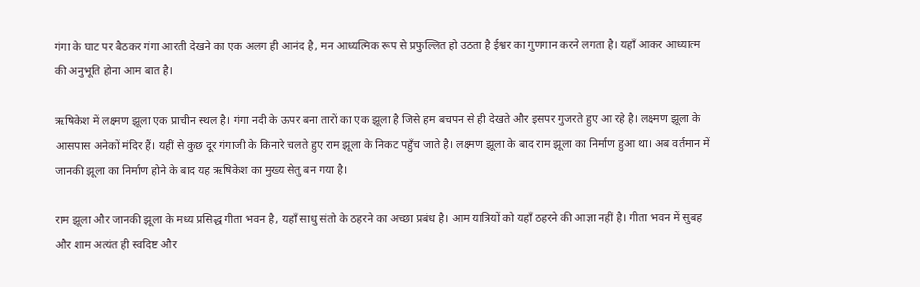गंगा के घाट पर बैठकर गंगा आरती देखने का एक अलग ही आनंद है, मन आध्यत्मिक रूप से प्रफुल्लित हो उठता है ईश्वर का गुणगान करने लगता है। यहाँ आकर आध्यात्म की अनुभूति होना आम बात है।

ऋषिकेश में लक्ष्मण झूला एक प्राचीन स्थल है। गंगा नदी के ऊपर बना तारों का एक झूला है जिसे हम बचपन से ही देखते और इसपर गुजरते हुए आ रहे है। लक्ष्मण झूला के आसपास अनेकों मंदिर हैं। यहीं से कुछ दूर गंगाजी के किनारे चलते हुए राम झूला के निकट पहुँच जाते है। लक्ष्मण झूला के बाद राम झूला का निर्माण हुआ था। अब वर्तमान में जानकी झूला का निर्माण होने के बाद यह ऋषिकेश का मुख्य सेतु बन गया है।

राम झूला और जानकी झूला के मध्य प्रसिद्ध गीता भवन है, यहाँ साधु संतो के ठहरने का अच्छा प्रबंध है। आम यात्रियों को यहाँ ठहरने की आज्ञा नहीं है। गीता भवन में सुबह और शाम अत्यंत ही स्वदिष्ट और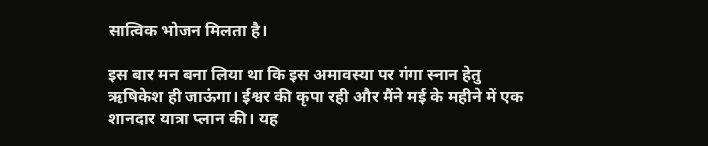सात्विक भोजन मिलता है।

इस बार मन बना लिया था कि इस अमावस्या पर गंगा स्नान हेतु ऋषिकेश ही जाऊंगा। ईश्वर की कृपा रही और मैंने मई के महीने में एक शानदार यात्रा प्लान की। यह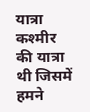यात्रा कश्मीर की यात्रा थी जिसमें हमने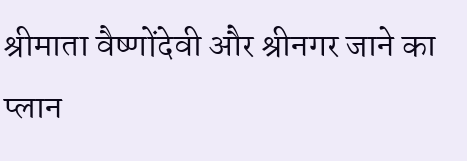श्रीमाता वैष्णोंदेवी और श्रीनगर जाने का प्लान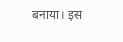बनाया। इस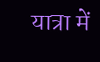यात्रा में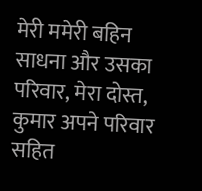मेरी ममेरी बहिन साधना और उसका परिवार, मेरा दोस्त, कुमार अपने परिवार सहित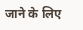जाने के लिए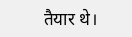तैयार थे।